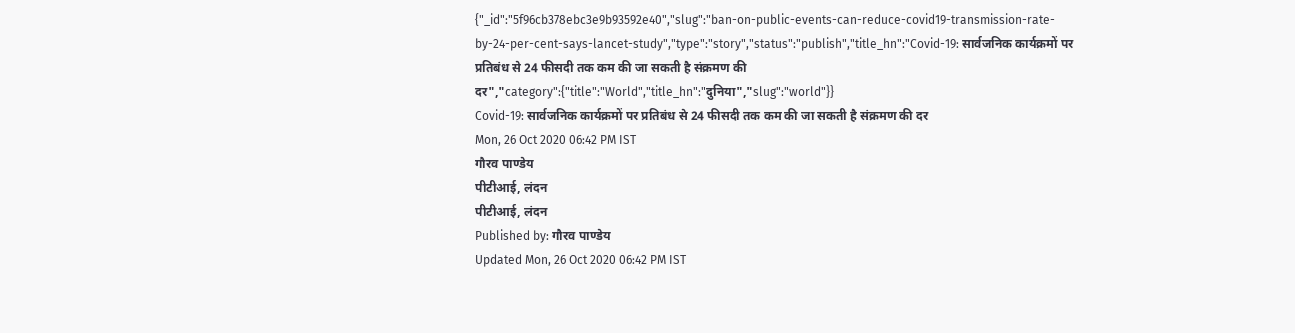{"_id":"5f96cb378ebc3e9b93592e40","slug":"ban-on-public-events-can-reduce-covid19-transmission-rate-by-24-per-cent-says-lancet-study","type":"story","status":"publish","title_hn":"Covid-19: सार्वजनिक कार्यक्रमों पर प्रतिबंध से 24 फीसदी तक कम की जा सकती है संक्रमण की दर","category":{"title":"World","title_hn":"दुनिया","slug":"world"}}
Covid-19: सार्वजनिक कार्यक्रमों पर प्रतिबंध से 24 फीसदी तक कम की जा सकती है संक्रमण की दर
Mon, 26 Oct 2020 06:42 PM IST
गौरव पाण्डेय
पीटीआई, लंदन
पीटीआई, लंदन
Published by: गौरव पाण्डेय
Updated Mon, 26 Oct 2020 06:42 PM IST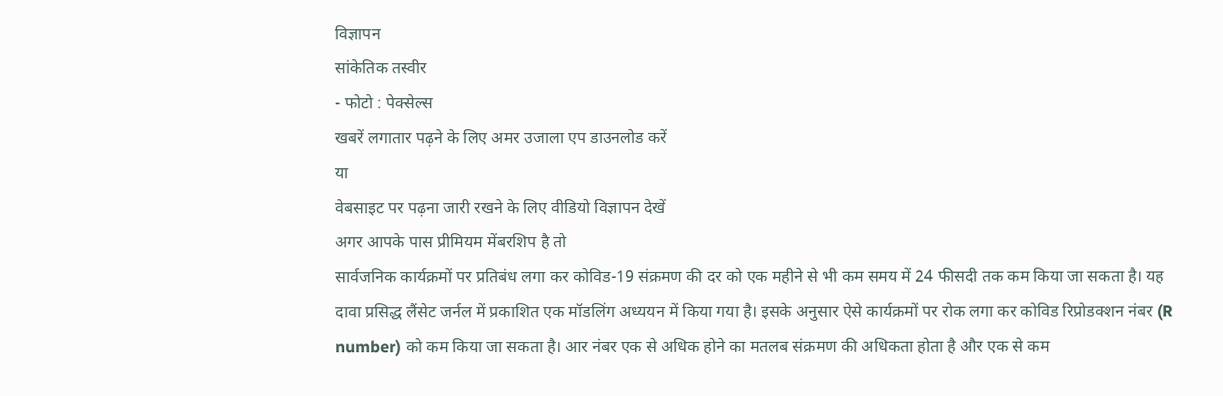विज्ञापन
सांकेतिक तस्वीर
- फोटो : पेक्सेल्स
खबरें लगातार पढ़ने के लिए अमर उजाला एप डाउनलोड करें
या
वेबसाइट पर पढ़ना जारी रखने के लिए वीडियो विज्ञापन देखें
अगर आपके पास प्रीमियम मेंबरशिप है तो
सार्वजनिक कार्यक्रमों पर प्रतिबंध लगा कर कोविड-19 संक्रमण की दर को एक महीने से भी कम समय में 24 फीसदी तक कम किया जा सकता है। यह दावा प्रसिद्ध लैंसेट जर्नल में प्रकाशित एक मॉडलिंग अध्ययन में किया गया है। इसके अनुसार ऐसे कार्यक्रमों पर रोक लगा कर कोविड रिप्रोडक्शन नंबर (R number) को कम किया जा सकता है। आर नंबर एक से अधिक होने का मतलब संक्रमण की अधिकता होता है और एक से कम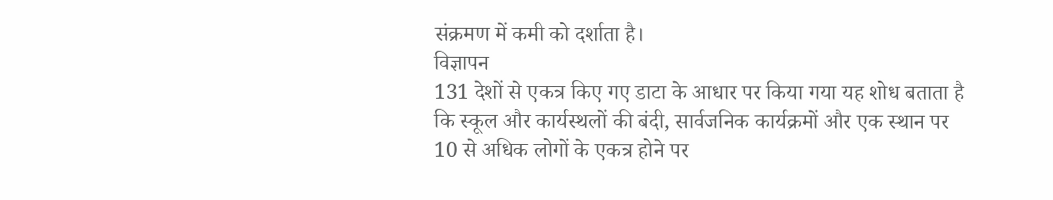संक्रमण में कमी को दर्शाता है।
विज्ञापन
131 देशों से एकत्र किए गए डाटा के आधार पर किया गया यह शोध बताता है कि स्कूल और कार्यस्थलों की बंदी, सार्वजनिक कार्यक्रमों और एक स्थान पर 10 से अधिक लोगों के एकत्र होने पर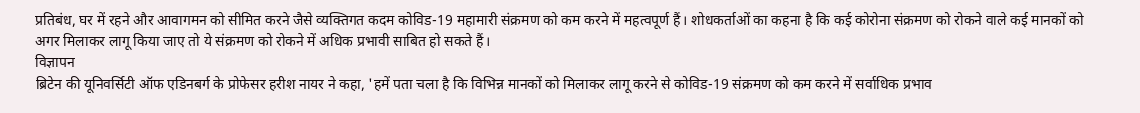प्रतिबंध, घर में रहने और आवागमन को सीमित करने जैसे व्यक्तिगत कदम कोविड-19 महामारी संक्रमण को कम करने में महत्वपूर्ण हैं। शोधकर्ताओं का कहना है कि कई कोरोना संक्रमण को रोकने वाले कई मानकों को अगर मिलाकर लागू किया जाए तो ये संक्रमण को रोकने में अधिक प्रभावी साबित हो सकते हैं।
विज्ञापन
ब्रिटेन की यूनिवर्सिटी ऑफ एडिनबर्ग के प्रोफेसर हरीश नायर ने कहा, 'हमें पता चला है कि विभिन्न मानकों को मिलाकर लागू करने से कोविड-19 संक्रमण को कम करने में सर्वाधिक प्रभाव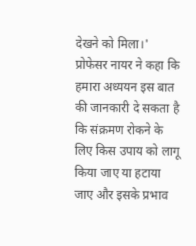देखने को मिला।' प्रोफेसर नायर ने कहा कि हमारा अध्ययन इस बात की जानकारी दे सकता है कि संक्रमण रोकने के लिए किस उपाय को लागू किया जाए या हटाया जाए और इसके प्रभाव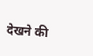देखने की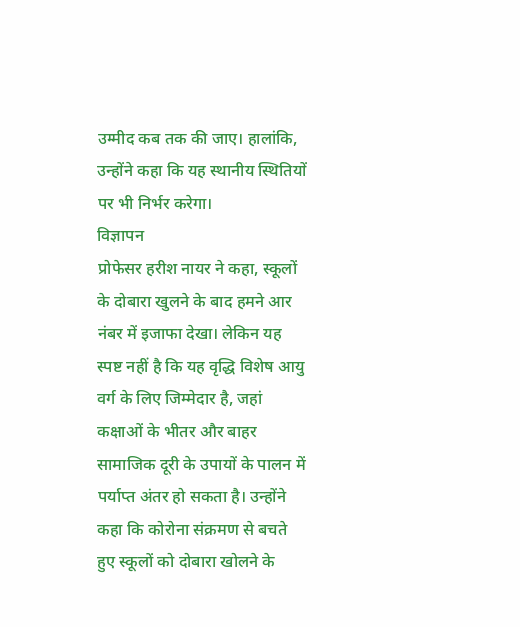उम्मीद कब तक की जाए। हालांकि, उन्होंने कहा कि यह स्थानीय स्थितियों पर भी निर्भर करेगा।
विज्ञापन
प्रोफेसर हरीश नायर ने कहा, स्कूलों के दोबारा खुलने के बाद हमने आर नंबर में इजाफा देखा। लेकिन यह स्पष्ट नहीं है कि यह वृद्धि विशेष आयु वर्ग के लिए जिम्मेदार है, जहां कक्षाओं के भीतर और बाहर सामाजिक दूरी के उपायों के पालन में पर्याप्त अंतर हो सकता है। उन्होंने कहा कि कोरोना संक्रमण से बचते हुए स्कूलों को दोबारा खोलने के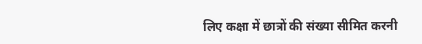लिए कक्षा में छात्रों की संख्या सीमित करनी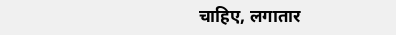चाहिए, लगातार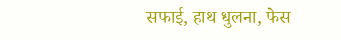सफाई, हाथ धुलना, फेस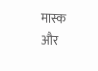मास्क और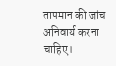तापमान की जांच अनिवार्य करना चाहिए।